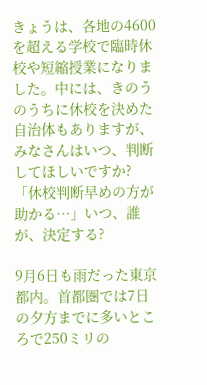きょうは、各地の4600を超える学校で臨時休校や短縮授業になりました。中には、きのうのうちに休校を決めた自治体もありますが、みなさんはいつ、判断してほしいですか?
「休校判断早めの方が助かる…」いつ、誰が、決定する?

9月6日も雨だった東京都内。首都圏では7日の夕方までに多いところで250ミリの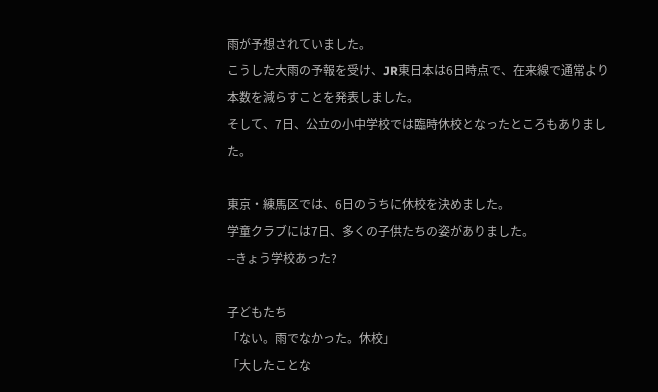雨が予想されていました。
こうした大雨の予報を受け、JR東日本は6日時点で、在来線で通常より本数を減らすことを発表しました。
そして、7日、公立の小中学校では臨時休校となったところもありました。

東京・練馬区では、6日のうちに休校を決めました。
学童クラブには7日、多くの子供たちの姿がありました。
--きょう学校あった?

子どもたち
「ない。雨でなかった。休校」
「大したことな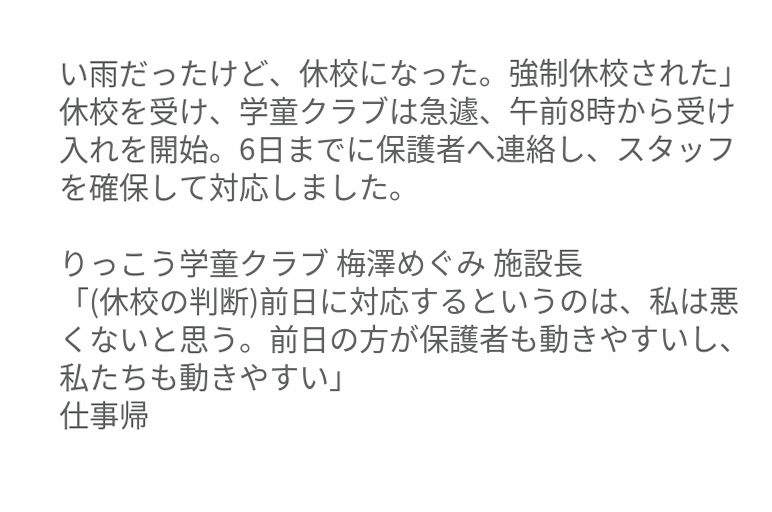い雨だったけど、休校になった。強制休校された」
休校を受け、学童クラブは急遽、午前8時から受け入れを開始。6日までに保護者へ連絡し、スタッフを確保して対応しました。

りっこう学童クラブ 梅澤めぐみ 施設長
「(休校の判断)前日に対応するというのは、私は悪くないと思う。前日の方が保護者も動きやすいし、私たちも動きやすい」
仕事帰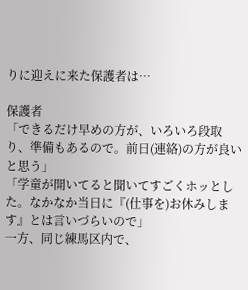りに迎えに来た保護者は…

保護者
「できるだけ早めの方が、いろいろ段取り、準備もあるので。前日(連絡)の方が良いと思う」
「学童が開いてると聞いてすごくホッとした。なかなか当日に『(仕事を)お休みします』とは言いづらいので」
一方、同じ練馬区内で、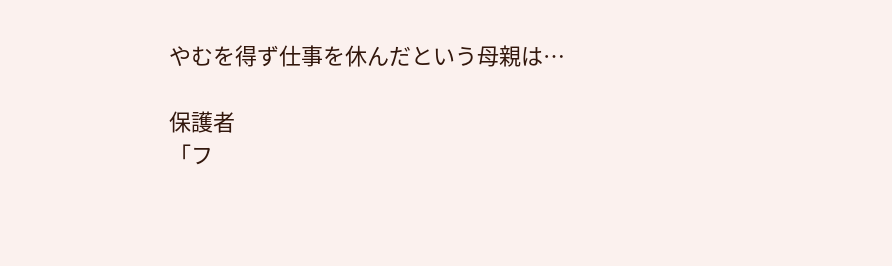やむを得ず仕事を休んだという母親は…

保護者
「フ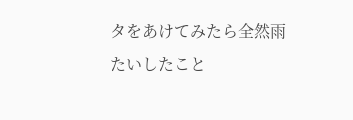タをあけてみたら全然雨たいしたこと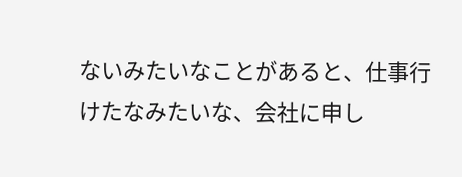ないみたいなことがあると、仕事行けたなみたいな、会社に申し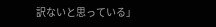訳ないと思っている」